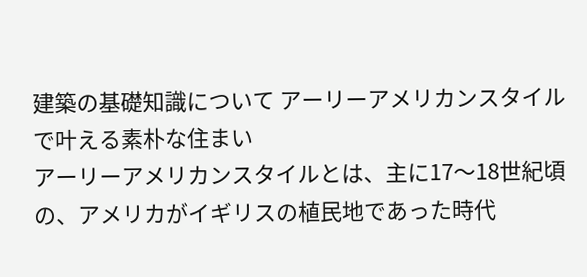建築の基礎知識について アーリーアメリカンスタイルで叶える素朴な住まい
アーリーアメリカンスタイルとは、主に17〜18世紀頃の、アメリカがイギリスの植民地であった時代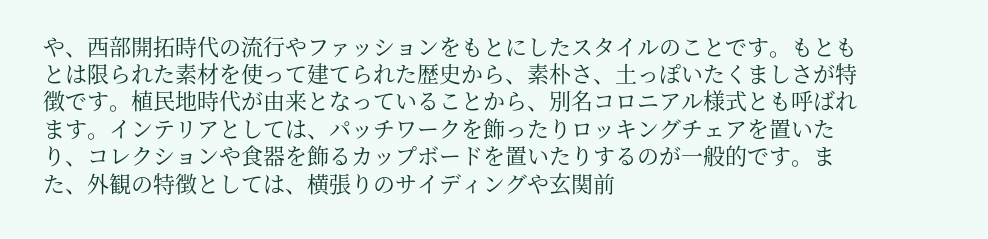や、西部開拓時代の流行やファッションをもとにしたスタイルのことです。もともとは限られた素材を使って建てられた歴史から、素朴さ、土っぽいたくましさが特徴です。植民地時代が由来となっていることから、別名コロニアル様式とも呼ばれます。インテリアとしては、パッチワークを飾ったりロッキングチェアを置いたり、コレクションや食器を飾るカップボードを置いたりするのが一般的です。また、外観の特徴としては、横張りのサイディングや玄関前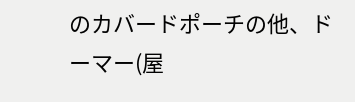のカバードポーチの他、ドーマー(屋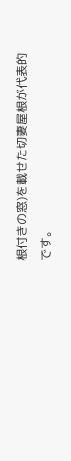根付きの窓)を載せた切妻屋根が代表的です。